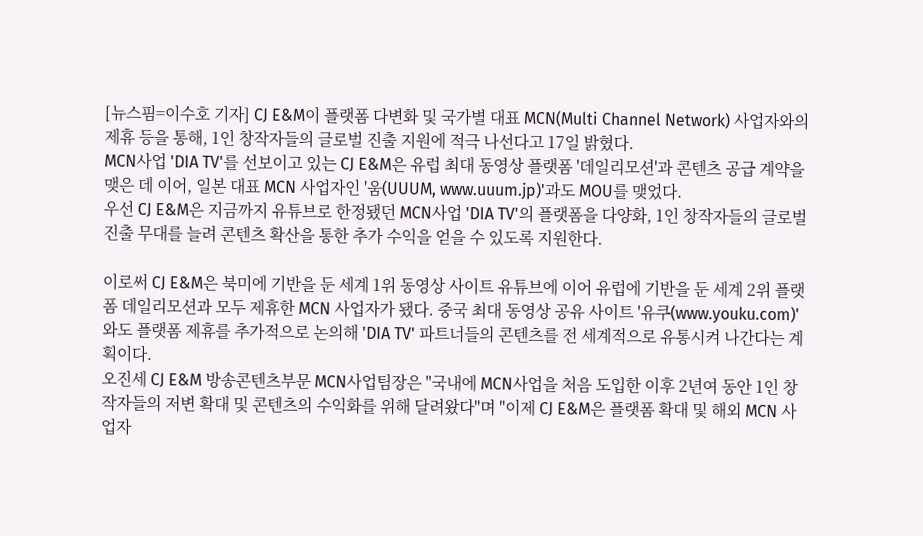[뉴스핌=이수호 기자] CJ E&M이 플랫폼 다변화 및 국가별 대표 MCN(Multi Channel Network) 사업자와의 제휴 등을 통해, 1인 창작자들의 글로벌 진출 지원에 적극 나선다고 17일 밝혔다.
MCN사업 'DIA TV'를 선보이고 있는 CJ E&M은 유럽 최대 동영상 플랫폼 '데일리모션'과 콘텐츠 공급 계약을 맺은 데 이어, 일본 대표 MCN 사업자인 '움(UUUM, www.uuum.jp)'과도 MOU를 맺었다.
우선 CJ E&M은 지금까지 유튜브로 한정됐던 MCN사업 'DIA TV'의 플랫폼을 다양화, 1인 창작자들의 글로벌 진출 무대를 늘려 콘텐츠 확산을 통한 추가 수익을 얻을 수 있도록 지원한다.

이로써 CJ E&M은 북미에 기반을 둔 세계 1위 동영상 사이트 유튜브에 이어 유럽에 기반을 둔 세계 2위 플랫폼 데일리모션과 모두 제휴한 MCN 사업자가 됐다. 중국 최대 동영상 공유 사이트 '유쿠(www.youku.com)'와도 플랫폼 제휴를 추가적으로 논의해 'DIA TV' 파트너들의 콘텐츠를 전 세계적으로 유통시켜 나간다는 계획이다.
오진세 CJ E&M 방송콘텐츠부문 MCN사업팀장은 "국내에 MCN사업을 처음 도입한 이후 2년여 동안 1인 창작자들의 저변 확대 및 콘텐츠의 수익화를 위해 달려왔다"며 "이제 CJ E&M은 플랫폼 확대 및 해외 MCN 사업자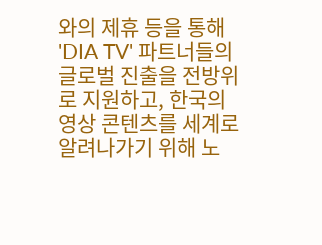와의 제휴 등을 통해 'DIA TV' 파트너들의 글로벌 진출을 전방위로 지원하고, 한국의 영상 콘텐츠를 세계로 알려나가기 위해 노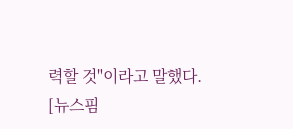력할 것"이라고 말했다.
[뉴스핌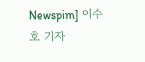Newspim] 이수호 기자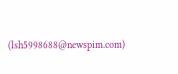(lsh5998688@newspim.com)